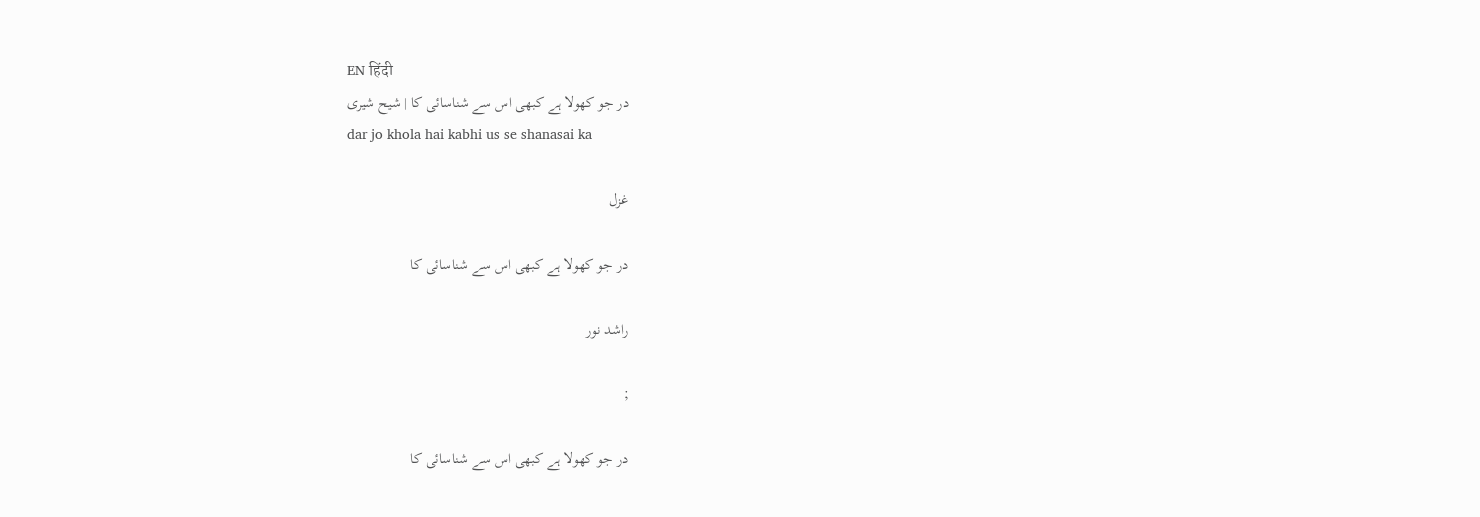EN हिंदी
در جو کھولا ہے کبھی اس سے شناسائی کا | شیح شیری
dar jo khola hai kabhi us se shanasai ka

غزل

در جو کھولا ہے کبھی اس سے شناسائی کا

راشد نور

;

در جو کھولا ہے کبھی اس سے شناسائی کا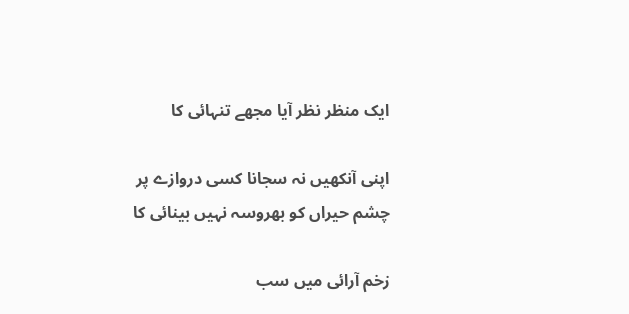ایک منظر نظر آیا مجھے تنہائی کا

اپنی آنکھیں نہ سجانا کسی دروازے پر
چشم حیراں کو بھروسہ نہیں بینائی کا

زخم آرائی میں سب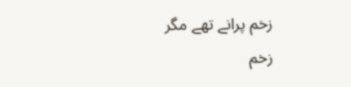زخم پرانے تھے مگر
زخم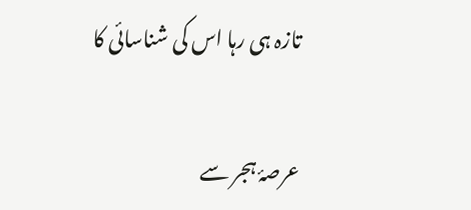تازہ ہی رہا اس کی شناسائی کا

عرصۂ ہجر سے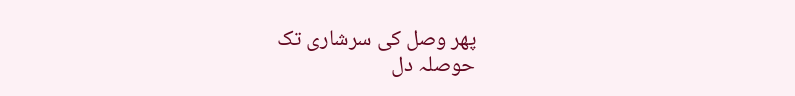پھر وصل کی سرشاری تک
حوصلہ دل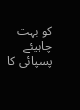کو بہت چاہیئے پسپائی کا